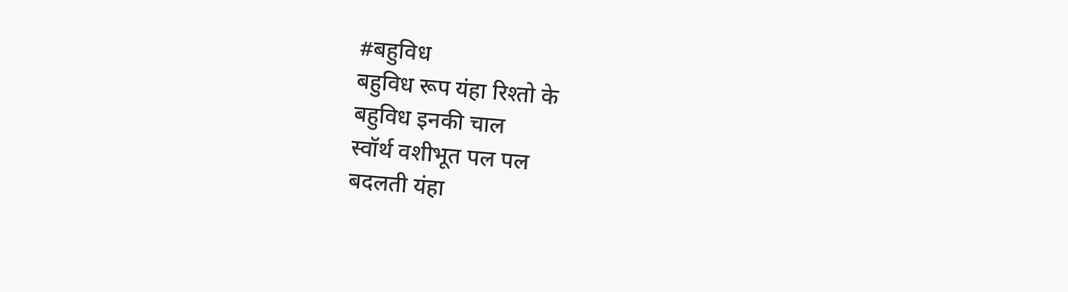#बहुविध
बहुविध रूप यंहा रिश्तो के
बहुविध इनकी चाल
स्वॉर्थ वशीभूत पल पल
बदलती यंहा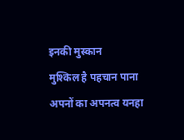इनकी मुस्कान
मुश्किल है पहचान पाना
अपनों का अपनत्व यनहा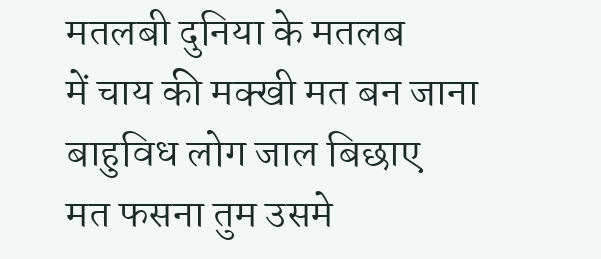मतलबी दुनिया के मतलब
में चाय की मक्खी मत बन जाना
बाहुविध लोग जाल बिछाए
मत फसना तुम उसमे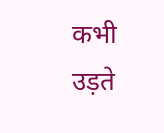कभी
उड़ते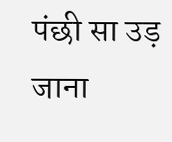पंछी सा उड़ जाना